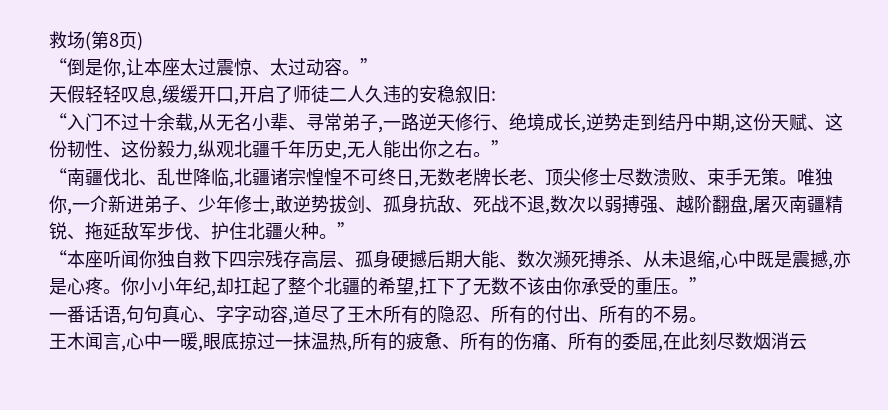救场(第8页)
“倒是你,让本座太过震惊、太过动容。”
天假轻轻叹息,缓缓开口,开启了师徒二人久违的安稳叙旧:
“入门不过十余载,从无名小辈、寻常弟子,一路逆天修行、绝境成长,逆势走到结丹中期,这份天赋、这份韧性、这份毅力,纵观北疆千年历史,无人能出你之右。”
“南疆伐北、乱世降临,北疆诸宗惶惶不可终日,无数老牌长老、顶尖修士尽数溃败、束手无策。唯独你,一介新进弟子、少年修士,敢逆势拔剑、孤身抗敌、死战不退,数次以弱搏强、越阶翻盘,屠灭南疆精锐、拖延敌军步伐、护住北疆火种。”
“本座听闻你独自救下四宗残存高层、孤身硬撼后期大能、数次濒死搏杀、从未退缩,心中既是震撼,亦是心疼。你小小年纪,却扛起了整个北疆的希望,扛下了无数不该由你承受的重压。”
一番话语,句句真心、字字动容,道尽了王木所有的隐忍、所有的付出、所有的不易。
王木闻言,心中一暖,眼底掠过一抹温热,所有的疲惫、所有的伤痛、所有的委屈,在此刻尽数烟消云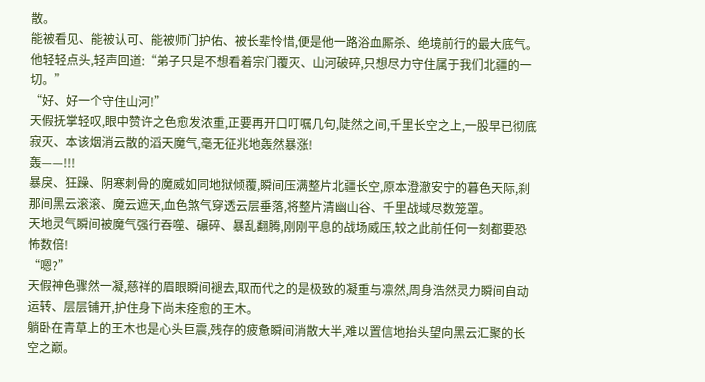散。
能被看见、能被认可、能被师门护佑、被长辈怜惜,便是他一路浴血厮杀、绝境前行的最大底气。
他轻轻点头,轻声回道:“弟子只是不想看着宗门覆灭、山河破碎,只想尽力守住属于我们北疆的一切。”
“好、好一个守住山河!”
天假抚掌轻叹,眼中赞许之色愈发浓重,正要再开口叮嘱几句,陡然之间,千里长空之上,一股早已彻底寂灭、本该烟消云散的滔天魔气,毫无征兆地轰然暴涨!
轰——!!!
暴戾、狂躁、阴寒刺骨的魔威如同地狱倾覆,瞬间压满整片北疆长空,原本澄澈安宁的暮色天际,刹那间黑云滚滚、魔云遮天,血色煞气穿透云层垂落,将整片清幽山谷、千里战域尽数笼罩。
天地灵气瞬间被魔气强行吞噬、碾碎、暴乱翻腾,刚刚平息的战场威压,较之此前任何一刻都要恐怖数倍!
“嗯?”
天假神色骤然一凝,慈祥的眉眼瞬间褪去,取而代之的是极致的凝重与凛然,周身浩然灵力瞬间自动运转、层层铺开,护住身下尚未痊愈的王木。
躺卧在青草上的王木也是心头巨震,残存的疲惫瞬间消散大半,难以置信地抬头望向黑云汇聚的长空之巅。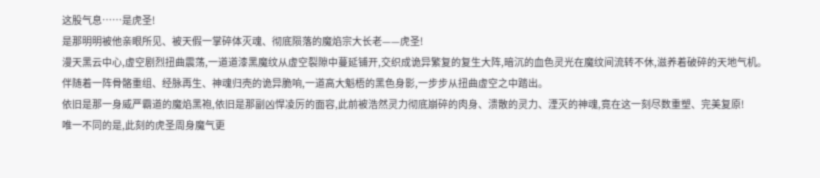这股气息……是虎圣!
是那明明被他亲眼所见、被天假一掌碎体灭魂、彻底陨落的魔焰宗大长老——虎圣!
漫天黑云中心,虚空剧烈扭曲震荡,一道道漆黑魔纹从虚空裂隙中蔓延铺开,交织成诡异繁复的复生大阵,暗沉的血色灵光在魔纹间流转不休,滋养着破碎的天地气机。
伴随着一阵骨骼重组、经脉再生、神魂归壳的诡异脆响,一道高大魁梧的黑色身影,一步步从扭曲虚空之中踏出。
依旧是那一身威严霸道的魔焰黑袍,依旧是那副凶悍凌厉的面容,此前被浩然灵力彻底崩碎的肉身、溃散的灵力、湮灭的神魂,竟在这一刻尽数重塑、完美复原!
唯一不同的是,此刻的虎圣周身魔气更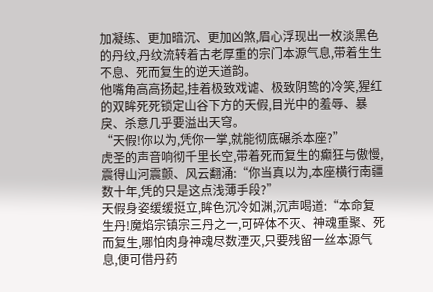加凝练、更加暗沉、更加凶煞,眉心浮现出一枚淡黑色的丹纹,丹纹流转着古老厚重的宗门本源气息,带着生生不息、死而复生的逆天道韵。
他嘴角高高扬起,挂着极致戏谑、极致阴鸷的冷笑,猩红的双眸死死锁定山谷下方的天假,目光中的羞辱、暴戾、杀意几乎要溢出天穹。
“天假!你以为,凭你一掌,就能彻底碾杀本座?”
虎圣的声音响彻千里长空,带着死而复生的癫狂与傲慢,震得山河震颤、风云翻涌:“你当真以为,本座横行南疆数十年,凭的只是这点浅薄手段?”
天假身姿缓缓挺立,眸色沉冷如渊,沉声喝道:“本命复生丹!魔焰宗镇宗三丹之一,可碎体不灭、神魂重聚、死而复生,哪怕肉身神魂尽数湮灭,只要残留一丝本源气息,便可借丹药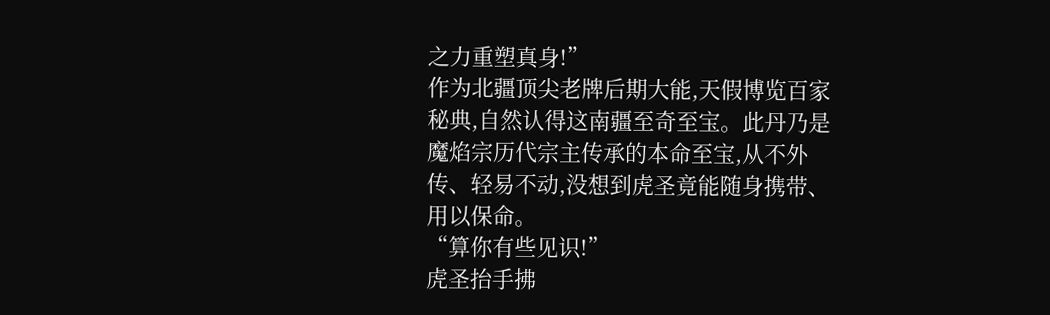之力重塑真身!”
作为北疆顶尖老牌后期大能,天假博览百家秘典,自然认得这南疆至奇至宝。此丹乃是魔焰宗历代宗主传承的本命至宝,从不外传、轻易不动,没想到虎圣竟能随身携带、用以保命。
“算你有些见识!”
虎圣抬手拂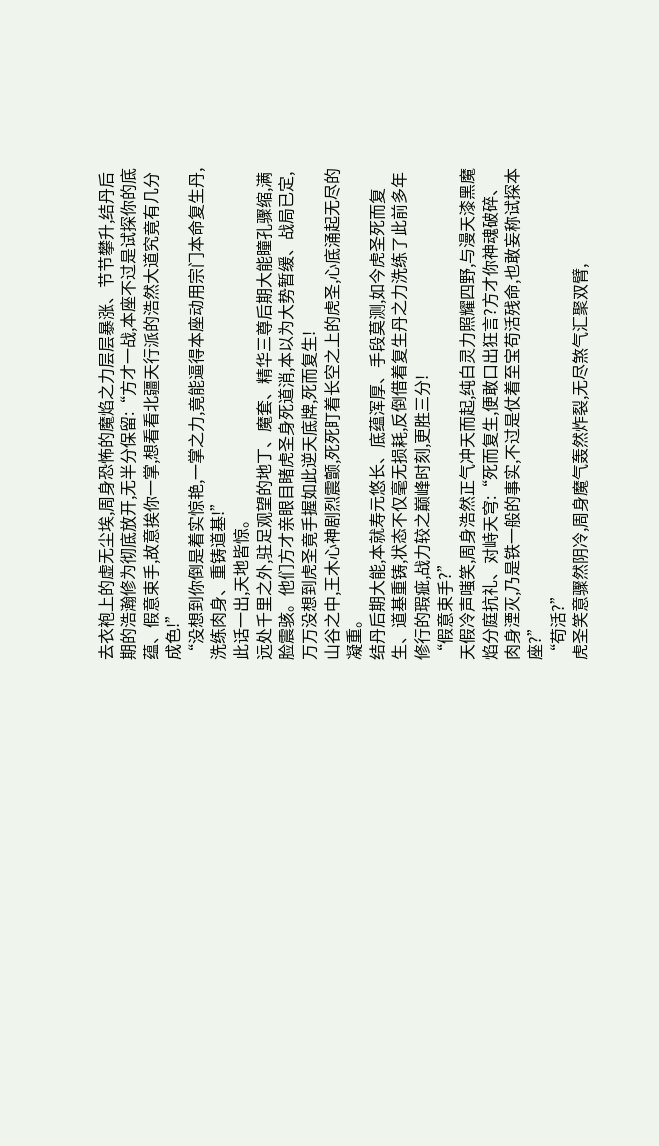去衣袍上的虚无尘埃,周身恐怖的魔焰之力层层暴涨、节节攀升,结丹后期的浩瀚修为彻底放开,无半分保留:“方才一战,本座不过是试探你的底蕴、假意束手,故意挨你一掌,想看看北疆天行派的浩然大道究竟有几分成色!”
“没想到你倒是着实惊艳,一掌之力,竟能逼得本座动用宗门本命复生丹,洗练肉身、重铸道基!”
此话一出,天地皆惊。
远处千里之外,驻足观望的地丁、魔套、精华三尊后期大能瞳孔骤缩,满脸震骇。他们方才亲眼目睹虎圣身死道消,本以为大势暂缓、战局已定,万万没想到虎圣竟手握如此逆天底牌,死而复生!
山谷之中,王木心神剧烈震颤,死死盯着长空之上的虎圣,心底涌起无尽的凝重。
结丹后期大能,本就寿元悠长、底蕴浑厚、手段莫测,如今虎圣死而复生、道基重铸,状态不仅毫无损耗,反倒借着复生丹之力洗练了此前多年修行的瑕疵,战力较之巅峰时刻,更胜三分!
“假意束手?”
天假冷声嗤笑,周身浩然正气冲天而起,纯白灵力照耀四野,与漫天漆黑魔焰分庭抗礼、对峙天穹:“死而复生,便敢口出狂言?方才你神魂破碎、肉身湮灭,乃是铁一般的事实,不过是仗着至宝苟活残命,也敢妄称试探本座?”
“苟活?”
虎圣笑意骤然阴冷,周身魔气轰然炸裂,无尽煞气汇聚双臂,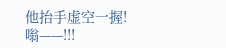他抬手虚空一握!
嗡——!!!